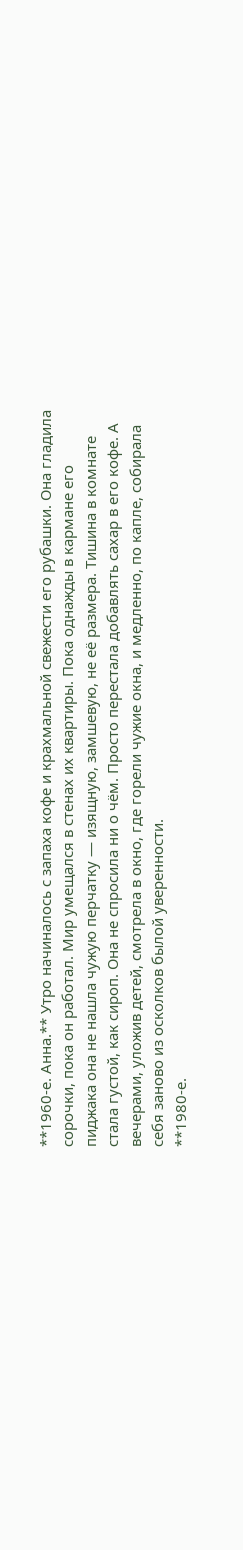**1960-е. Анна.** Утро начиналось с запаха кофе и крахмальной свежести его рубашки. Она гладила сорочки, пока он работал. Мир умещался в стенах их квартиры. Пока однажды в кармане его пиджака она не нашла чужую перчатку — изящную, замшевую, не её размера. Тишина в комнате стала густой, как сироп. Она не спросила ни о чём. Просто перестала добавлять сахар в его кофе. А вечерами, уложив детей, смотрела в окно, где горели чужие окна, и медленно, по капле, собирала себя заново из осколков былой уверенности.
**1980-е.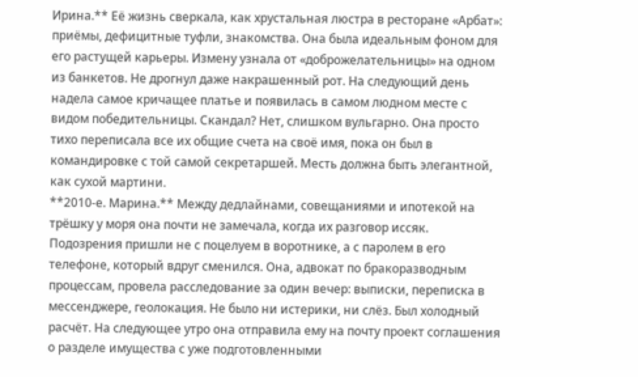Ирина.** Её жизнь сверкала, как хрустальная люстра в ресторане «Арбат»: приёмы, дефицитные туфли, знакомства. Она была идеальным фоном для его растущей карьеры. Измену узнала от «доброжелательницы» на одном из банкетов. Не дрогнул даже накрашенный рот. На следующий день надела самое кричащее платье и появилась в самом людном месте с видом победительницы. Скандал? Нет, слишком вульгарно. Она просто тихо переписала все их общие счета на своё имя, пока он был в командировке с той самой секретаршей. Месть должна быть элегантной, как сухой мартини.
**2010-е. Марина.** Между дедлайнами, совещаниями и ипотекой на трёшку у моря она почти не замечала, когда их разговор иссяк. Подозрения пришли не с поцелуем в воротнике, а с паролем в его телефоне, который вдруг сменился. Она, адвокат по бракоразводным процессам, провела расследование за один вечер: выписки, переписка в мессенджере, геолокация. Не было ни истерики, ни слёз. Был холодный расчёт. На следующее утро она отправила ему на почту проект соглашения о разделе имущества с уже подготовленными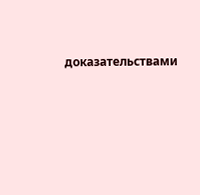доказательствами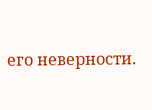его неверности.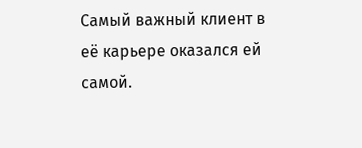Самый важный клиент в её карьере оказался ей самой.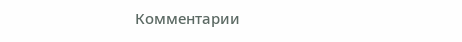Комментарии